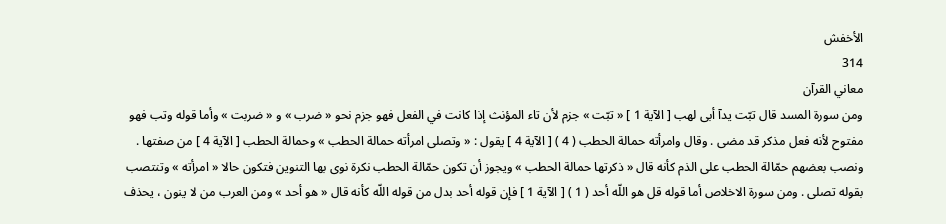الأخفش
314
معاني القرآن
ومن سورة المسد قال تبّت يدآ أبى لهب [ الآية 1 ] « تبّت » جزم لأن تاء المؤنث إذا كانت في الفعل فهو جزم نحو « ضرب » و « ضربت » وأما قوله وتب فهو مفتوح لأنه فعل مذكر قد مضى . وقال وامرأته حمالة الحطب ( 4 ) [ الآية 4 ] يقول : « وتصلى امرأته حمالة الحطب » وحمالة الحطب [ الآية 4 ] من صفتها . ونصب بعضهم حمّالة الحطب على الذم كأنه قال « ذكرتها حمالة الحطب » ويجوز أن تكون حمّالة الحطب نكرة نوى بها التنوين فتكون حالا « امرأته » وتنتصب بقوله تصلى . ومن سورة الاخلاص أما قوله قل هو اللّه أحد ( 1 ) [ الآية 1 ] فإن قوله أحد بدل من قوله اللّه كأنه قال « هو أحد » ومن العرب من لا ينون ، يحذف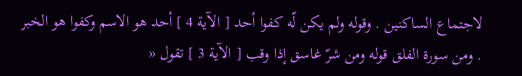لاجتماع الساكنين . وقوله ولم يكن لّه كفوا أحد [ الآية 4 ] أحد هو الاسم وكفوا هو الخبر . ومن سورة الفلق قوله ومن شرّ غاسق إذا وقب [ الآية 3 ] تقول «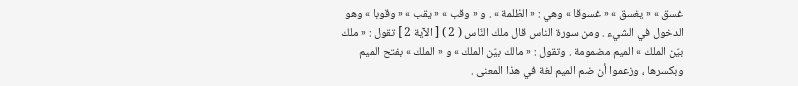غسق » « يغسق » « غسوقا » وهي : « الظلمة » . و « وقب » « يقب » « وقوبا » وهو الدخول في الشيء . ومن سورة الناس قال ملك النّاس ( 2 ) [ الآية 2 ] تقول : « ملك بيّن الملك » الميم مضمومة . وتقول : « مالك بيّن الملك » و « الملك » بفتح الميم وبكسرها ، وزعموا أن ضم الميم لغة في هذا المعنى .